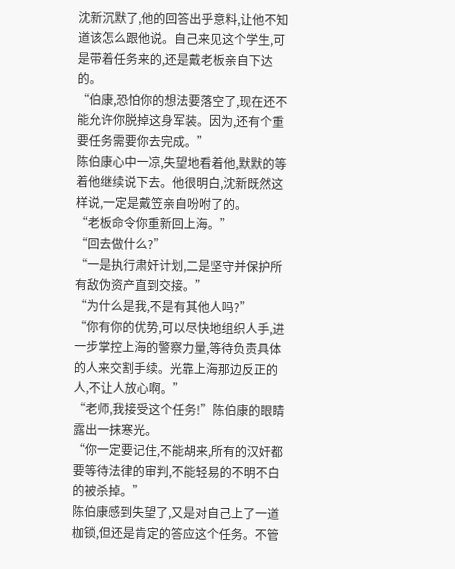沈新沉默了,他的回答出乎意料,让他不知道该怎么跟他说。自己来见这个学生,可是带着任务来的,还是戴老板亲自下达的。
“伯康,恐怕你的想法要落空了,现在还不能允许你脱掉这身军装。因为,还有个重要任务需要你去完成。”
陈伯康心中一凉,失望地看着他,默默的等着他继续说下去。他很明白,沈新既然这样说,一定是戴笠亲自吩咐了的。
“老板命令你重新回上海。”
“回去做什么?”
“一是执行肃奸计划,二是坚守并保护所有敌伪资产直到交接。”
“为什么是我,不是有其他人吗?”
“你有你的优势,可以尽快地组织人手,进一步掌控上海的警察力量,等待负责具体的人来交割手续。光靠上海那边反正的人,不让人放心啊。”
“老师,我接受这个任务!”陈伯康的眼睛露出一抹寒光。
“你一定要记住,不能胡来,所有的汉奸都要等待法律的审判,不能轻易的不明不白的被杀掉。”
陈伯康感到失望了,又是对自己上了一道枷锁,但还是肯定的答应这个任务。不管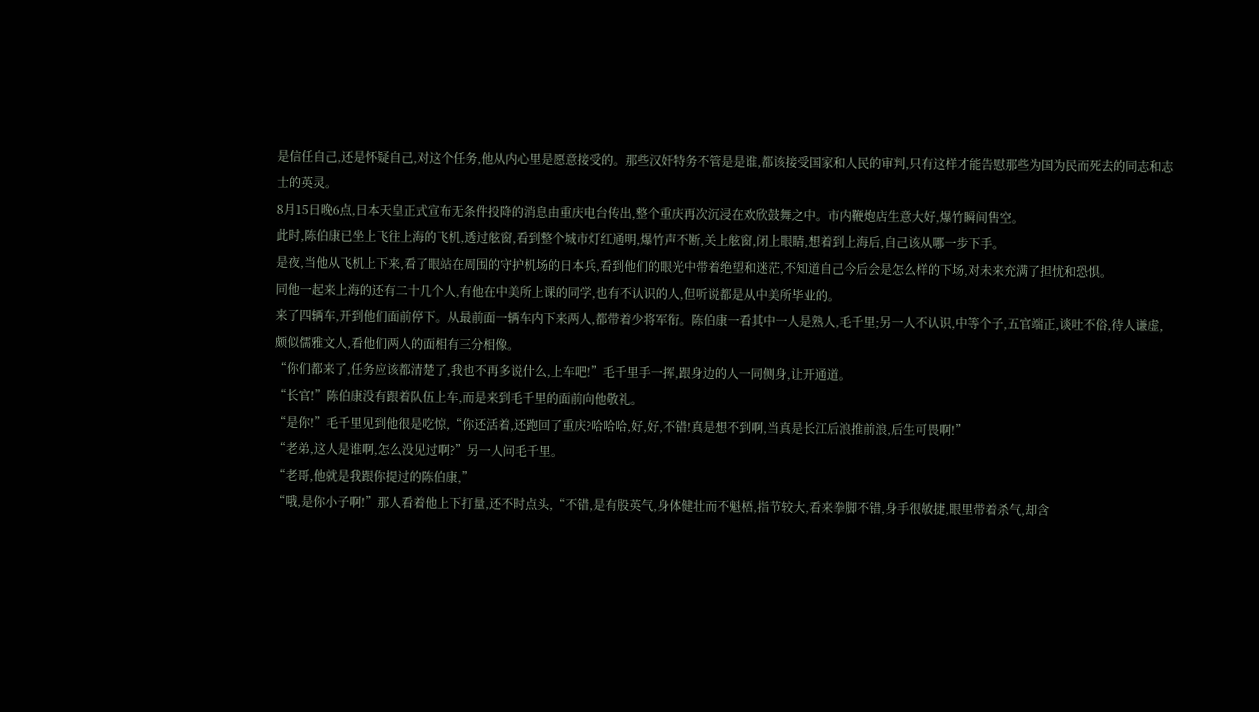是信任自己,还是怀疑自己,对这个任务,他从内心里是愿意接受的。那些汉奸特务不管是是谁,都该接受国家和人民的审判,只有这样才能告慰那些为国为民而死去的同志和志士的英灵。
8月15日晚6点,日本天皇正式宣布无条件投降的消息由重庆电台传出,整个重庆再次沉浸在欢欣鼓舞之中。市内鞭炮店生意大好,爆竹瞬间售空。
此时,陈伯康已坐上飞往上海的飞机,透过舷窗,看到整个城市灯红通明,爆竹声不断,关上舷窗,闭上眼睛,想着到上海后,自己该从哪一步下手。
是夜,当他从飞机上下来,看了眼站在周围的守护机场的日本兵,看到他们的眼光中带着绝望和迷茫,不知道自己今后会是怎么样的下场,对未来充满了担忧和恐惧。
同他一起来上海的还有二十几个人,有他在中美所上课的同学,也有不认识的人,但听说都是从中美所毕业的。
来了四辆车,开到他们面前停下。从最前面一辆车内下来两人,都带着少将军衔。陈伯康一看其中一人是熟人,毛千里;另一人不认识,中等个子,五官端正,谈吐不俗,待人谦虚,颇似儒雅文人,看他们两人的面相有三分相像。
“你们都来了,任务应该都清楚了,我也不再多说什么,上车吧!”毛千里手一挥,跟身边的人一同侧身,让开通道。
“长官!”陈伯康没有跟着队伍上车,而是来到毛千里的面前向他敬礼。
“是你!”毛千里见到他很是吃惊,“你还活着,还跑回了重庆?哈哈哈,好,好,不错!真是想不到啊,当真是长江后浪推前浪,后生可畏啊!”
“老弟,这人是谁啊,怎么没见过啊?”另一人问毛千里。
“老哥,他就是我跟你提过的陈伯康,”
“哦,是你小子啊!”那人看着他上下打量,还不时点头,“不错,是有股英气,身体健壮而不魁梧,指节较大,看来拳脚不错,身手很敏捷,眼里带着杀气,却含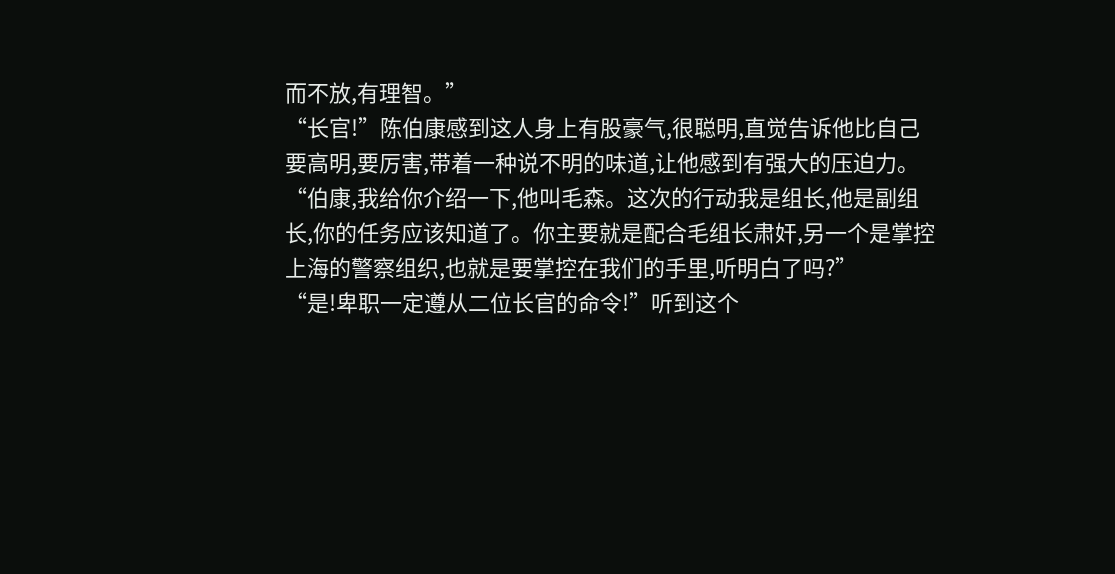而不放,有理智。”
“长官!”陈伯康感到这人身上有股豪气,很聪明,直觉告诉他比自己要高明,要厉害,带着一种说不明的味道,让他感到有强大的压迫力。
“伯康,我给你介绍一下,他叫毛森。这次的行动我是组长,他是副组长,你的任务应该知道了。你主要就是配合毛组长肃奸,另一个是掌控上海的警察组织,也就是要掌控在我们的手里,听明白了吗?”
“是!卑职一定遵从二位长官的命令!”听到这个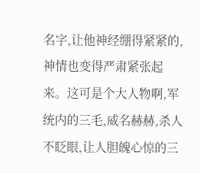名字,让他神经绷得紧紧的,神情也变得严肃紧张起来。这可是个大人物啊,军统内的三毛,威名赫赫,杀人不眨眼,让人胆魄心惊的三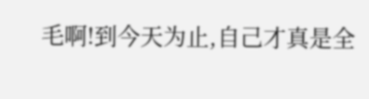毛啊!到今天为止,自己才真是全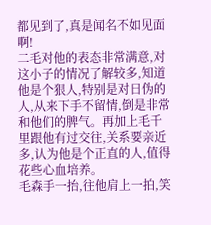都见到了,真是闻名不如见面啊!
二毛对他的表态非常满意,对这小子的情况了解较多,知道他是个狠人,特别是对日伪的人,从来下手不留情,倒是非常和他们的脾气。再加上毛千里跟他有过交往,关系要亲近多,认为他是个正直的人,值得花些心血培养。
毛森手一抬,往他肩上一拍,笑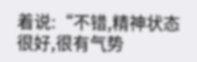着说:“不错,精神状态很好,很有气势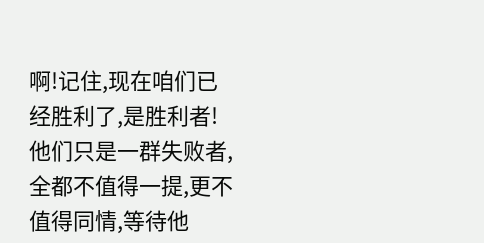啊!记住,现在咱们已经胜利了,是胜利者!他们只是一群失败者,全都不值得一提,更不值得同情,等待他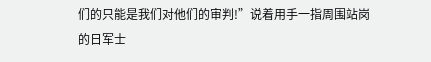们的只能是我们对他们的审判!”说着用手一指周围站岗的日军士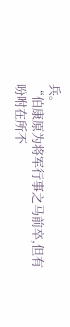兵。
“伯康原为将军行事之马前卒,但有吩咐在所不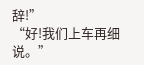辞!”
“好!我们上车再细说。”